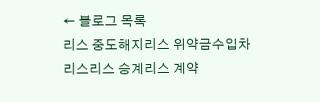← 블로그 목록
리스 중도해지리스 위약금수입차 리스리스 승계리스 계약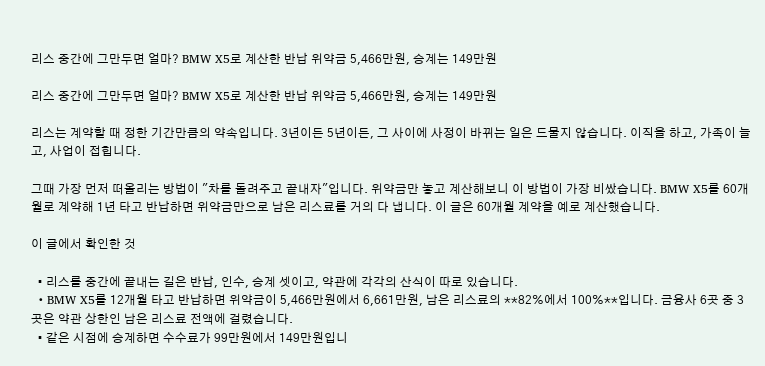리스 중간에 그만두면 얼마? BMW X5로 계산한 반납 위약금 5,466만원, 승계는 149만원

리스 중간에 그만두면 얼마? BMW X5로 계산한 반납 위약금 5,466만원, 승계는 149만원

리스는 계약할 때 정한 기간만큼의 약속입니다. 3년이든 5년이든, 그 사이에 사정이 바뀌는 일은 드물지 않습니다. 이직을 하고, 가족이 늘고, 사업이 접힙니다.

그때 가장 먼저 떠올리는 방법이 "차를 돌려주고 끝내자"입니다. 위약금만 놓고 계산해보니 이 방법이 가장 비쌌습니다. BMW X5를 60개월로 계약해 1년 타고 반납하면 위약금만으로 남은 리스료를 거의 다 냅니다. 이 글은 60개월 계약을 예로 계산했습니다.

이 글에서 확인한 것

  • 리스를 중간에 끝내는 길은 반납, 인수, 승계 셋이고, 약관에 각각의 산식이 따로 있습니다.
  • BMW X5를 12개월 타고 반납하면 위약금이 5,466만원에서 6,661만원, 남은 리스료의 **82%에서 100%**입니다. 금융사 6곳 중 3곳은 약관 상한인 남은 리스료 전액에 걸렸습니다.
  • 같은 시점에 승계하면 수수료가 99만원에서 149만원입니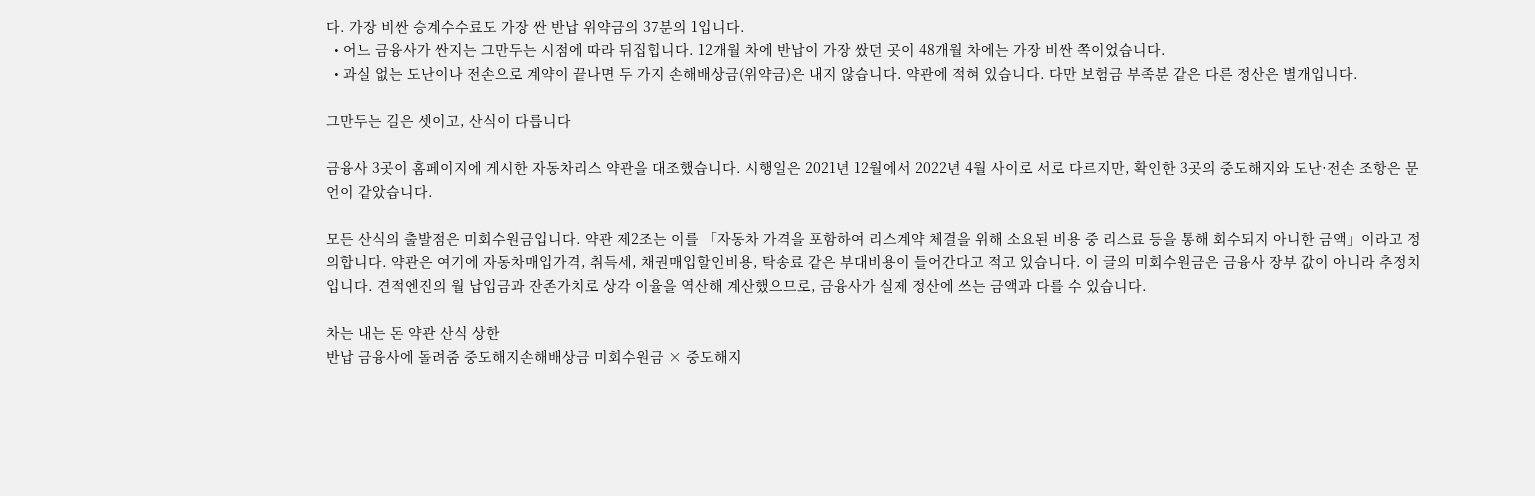다. 가장 비싼 승계수수료도 가장 싼 반납 위약금의 37분의 1입니다.
  • 어느 금융사가 싼지는 그만두는 시점에 따라 뒤집힙니다. 12개월 차에 반납이 가장 쌌던 곳이 48개월 차에는 가장 비싼 쪽이었습니다.
  • 과실 없는 도난이나 전손으로 계약이 끝나면 두 가지 손해배상금(위약금)은 내지 않습니다. 약관에 적혀 있습니다. 다만 보험금 부족분 같은 다른 정산은 별개입니다.

그만두는 길은 셋이고, 산식이 다릅니다

금융사 3곳이 홈페이지에 게시한 자동차리스 약관을 대조했습니다. 시행일은 2021년 12월에서 2022년 4월 사이로 서로 다르지만, 확인한 3곳의 중도해지와 도난·전손 조항은 문언이 같았습니다.

모든 산식의 출발점은 미회수원금입니다. 약관 제2조는 이를 「자동차 가격을 포함하여 리스계약 체결을 위해 소요된 비용 중 리스료 등을 통해 회수되지 아니한 금액」이라고 정의합니다. 약관은 여기에 자동차매입가격, 취득세, 채권매입할인비용, 탁송료 같은 부대비용이 들어간다고 적고 있습니다. 이 글의 미회수원금은 금융사 장부 값이 아니라 추정치입니다. 견적엔진의 월 납입금과 잔존가치로 상각 이율을 역산해 계산했으므로, 금융사가 실제 정산에 쓰는 금액과 다를 수 있습니다.

차는 내는 돈 약관 산식 상한
반납 금융사에 돌려줌 중도해지손해배상금 미회수원금 × 중도해지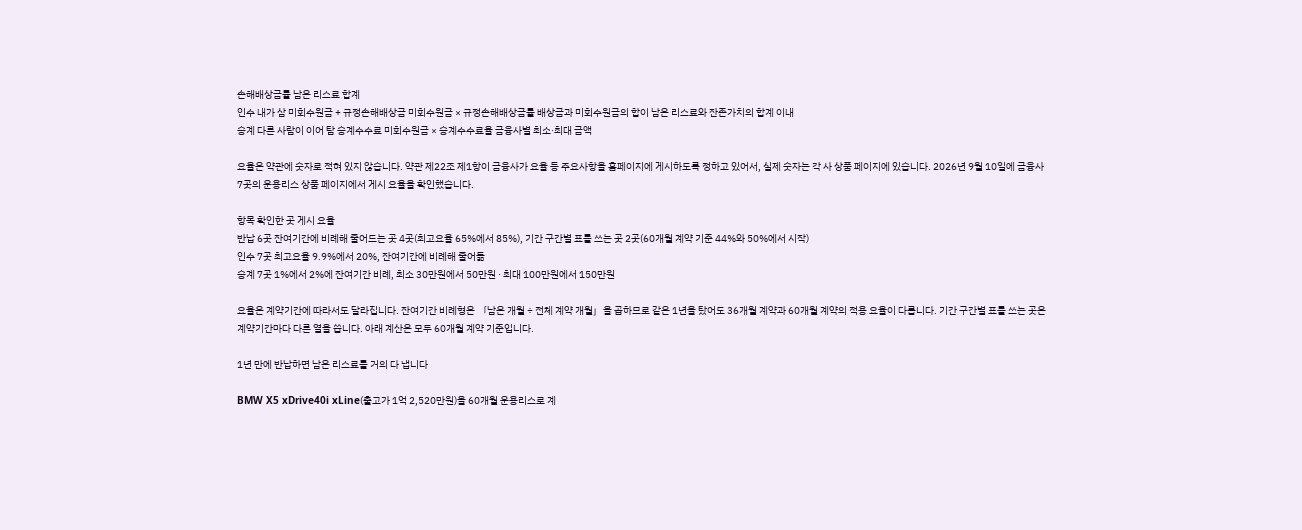손해배상금률 남은 리스료 합계
인수 내가 삼 미회수원금 + 규정손해배상금 미회수원금 × 규정손해배상금률 배상금과 미회수원금의 합이 남은 리스료와 잔존가치의 합계 이내
승계 다른 사람이 이어 탐 승계수수료 미회수원금 × 승계수수료율 금융사별 최소·최대 금액

요율은 약관에 숫자로 적혀 있지 않습니다. 약관 제22조 제1항이 금융사가 요율 등 주요사항을 홈페이지에 게시하도록 정하고 있어서, 실제 숫자는 각 사 상품 페이지에 있습니다. 2026년 9월 10일에 금융사 7곳의 운용리스 상품 페이지에서 게시 요율을 확인했습니다.

항목 확인한 곳 게시 요율
반납 6곳 잔여기간에 비례해 줄어드는 곳 4곳(최고요율 65%에서 85%), 기간 구간별 표를 쓰는 곳 2곳(60개월 계약 기준 44%와 50%에서 시작)
인수 7곳 최고요율 9.9%에서 20%, 잔여기간에 비례해 줄어듦
승계 7곳 1%에서 2%에 잔여기간 비례, 최소 30만원에서 50만원 · 최대 100만원에서 150만원

요율은 계약기간에 따라서도 달라집니다. 잔여기간 비례형은 「남은 개월 ÷ 전체 계약 개월」을 곱하므로 같은 1년을 탔어도 36개월 계약과 60개월 계약의 적용 요율이 다릅니다. 기간 구간별 표를 쓰는 곳은 계약기간마다 다른 열을 씁니다. 아래 계산은 모두 60개월 계약 기준입니다.

1년 만에 반납하면 남은 리스료를 거의 다 냅니다

BMW X5 xDrive40i xLine(출고가 1억 2,520만원)을 60개월 운용리스로 계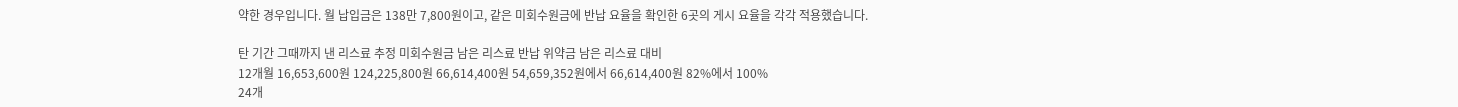약한 경우입니다. 월 납입금은 138만 7,800원이고, 같은 미회수원금에 반납 요율을 확인한 6곳의 게시 요율을 각각 적용했습니다.

탄 기간 그때까지 낸 리스료 추정 미회수원금 남은 리스료 반납 위약금 남은 리스료 대비
12개월 16,653,600원 124,225,800원 66,614,400원 54,659,352원에서 66,614,400원 82%에서 100%
24개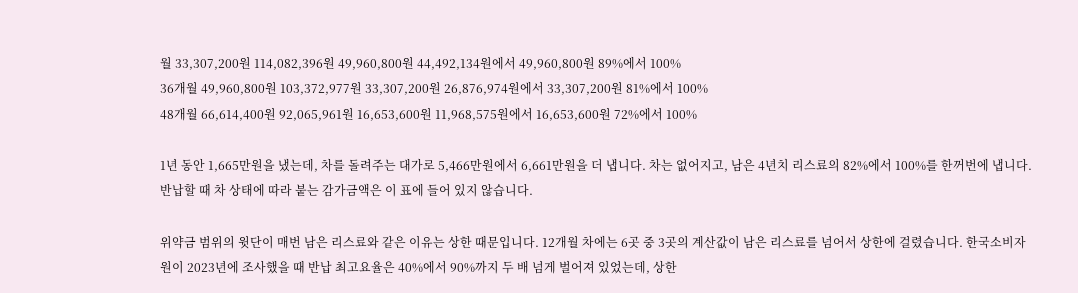월 33,307,200원 114,082,396원 49,960,800원 44,492,134원에서 49,960,800원 89%에서 100%
36개월 49,960,800원 103,372,977원 33,307,200원 26,876,974원에서 33,307,200원 81%에서 100%
48개월 66,614,400원 92,065,961원 16,653,600원 11,968,575원에서 16,653,600원 72%에서 100%

1년 동안 1,665만원을 냈는데, 차를 돌려주는 대가로 5,466만원에서 6,661만원을 더 냅니다. 차는 없어지고, 남은 4년치 리스료의 82%에서 100%를 한꺼번에 냅니다. 반납할 때 차 상태에 따라 붙는 감가금액은 이 표에 들어 있지 않습니다.

위약금 범위의 윗단이 매번 남은 리스료와 같은 이유는 상한 때문입니다. 12개월 차에는 6곳 중 3곳의 계산값이 남은 리스료를 넘어서 상한에 걸렸습니다. 한국소비자원이 2023년에 조사했을 때 반납 최고요율은 40%에서 90%까지 두 배 넘게 벌어져 있었는데, 상한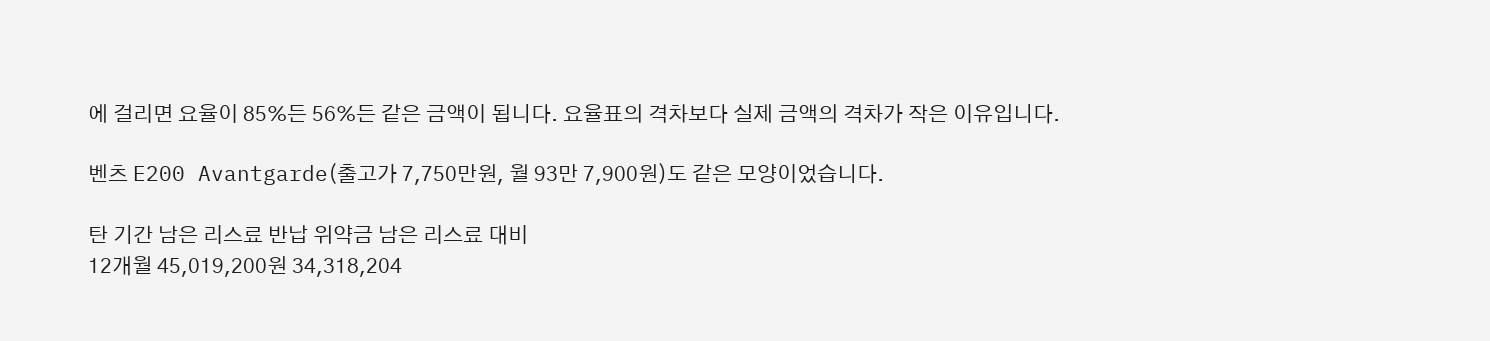에 걸리면 요율이 85%든 56%든 같은 금액이 됩니다. 요율표의 격차보다 실제 금액의 격차가 작은 이유입니다.

벤츠 E200 Avantgarde(출고가 7,750만원, 월 93만 7,900원)도 같은 모양이었습니다.

탄 기간 남은 리스료 반납 위약금 남은 리스료 대비
12개월 45,019,200원 34,318,204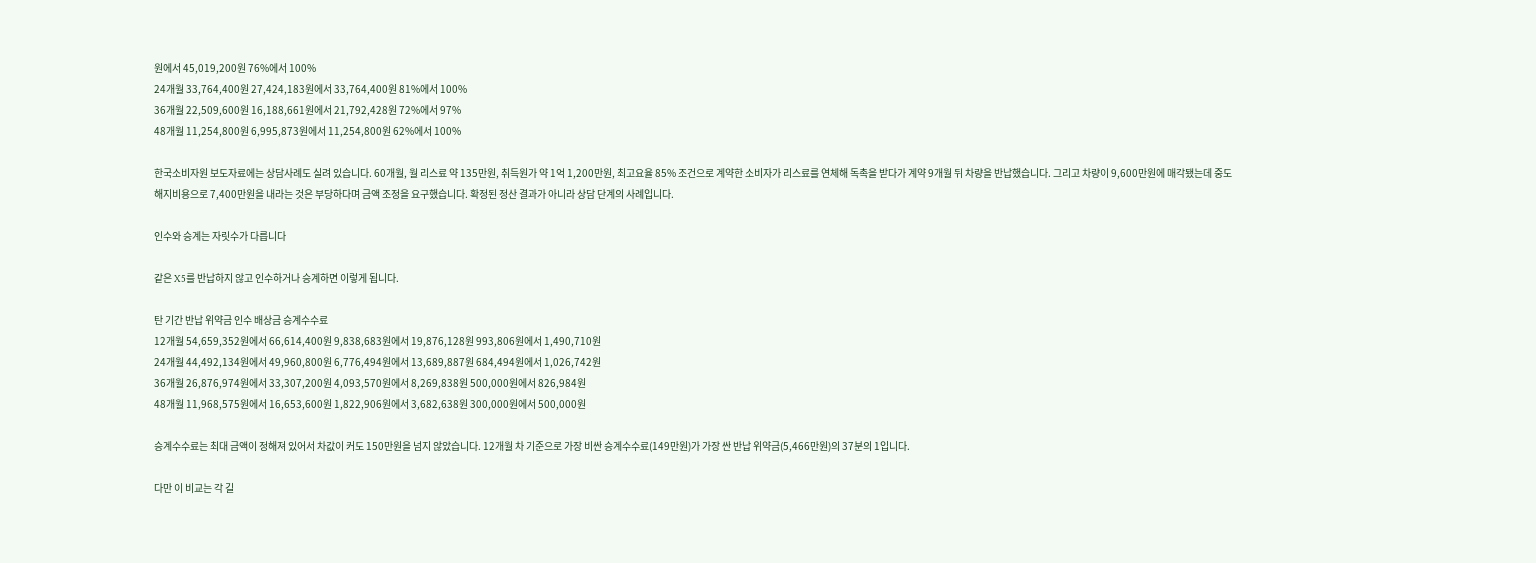원에서 45,019,200원 76%에서 100%
24개월 33,764,400원 27,424,183원에서 33,764,400원 81%에서 100%
36개월 22,509,600원 16,188,661원에서 21,792,428원 72%에서 97%
48개월 11,254,800원 6,995,873원에서 11,254,800원 62%에서 100%

한국소비자원 보도자료에는 상담사례도 실려 있습니다. 60개월, 월 리스료 약 135만원, 취득원가 약 1억 1,200만원, 최고요율 85% 조건으로 계약한 소비자가 리스료를 연체해 독촉을 받다가 계약 9개월 뒤 차량을 반납했습니다. 그리고 차량이 9,600만원에 매각됐는데 중도해지비용으로 7,400만원을 내라는 것은 부당하다며 금액 조정을 요구했습니다. 확정된 정산 결과가 아니라 상담 단계의 사례입니다.

인수와 승계는 자릿수가 다릅니다

같은 X5를 반납하지 않고 인수하거나 승계하면 이렇게 됩니다.

탄 기간 반납 위약금 인수 배상금 승계수수료
12개월 54,659,352원에서 66,614,400원 9,838,683원에서 19,876,128원 993,806원에서 1,490,710원
24개월 44,492,134원에서 49,960,800원 6,776,494원에서 13,689,887원 684,494원에서 1,026,742원
36개월 26,876,974원에서 33,307,200원 4,093,570원에서 8,269,838원 500,000원에서 826,984원
48개월 11,968,575원에서 16,653,600원 1,822,906원에서 3,682,638원 300,000원에서 500,000원

승계수수료는 최대 금액이 정해져 있어서 차값이 커도 150만원을 넘지 않았습니다. 12개월 차 기준으로 가장 비싼 승계수수료(149만원)가 가장 싼 반납 위약금(5,466만원)의 37분의 1입니다.

다만 이 비교는 각 길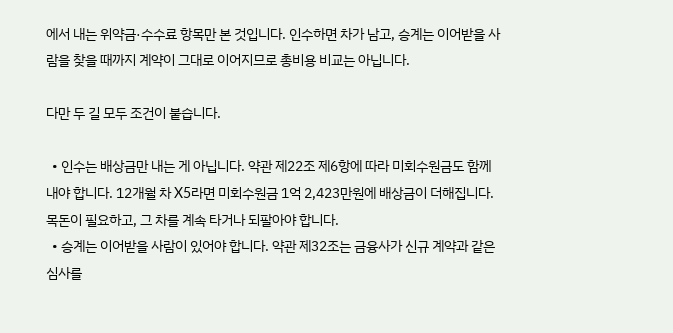에서 내는 위약금·수수료 항목만 본 것입니다. 인수하면 차가 남고, 승계는 이어받을 사람을 찾을 때까지 계약이 그대로 이어지므로 총비용 비교는 아닙니다.

다만 두 길 모두 조건이 붙습니다.

  • 인수는 배상금만 내는 게 아닙니다. 약관 제22조 제6항에 따라 미회수원금도 함께 내야 합니다. 12개월 차 X5라면 미회수원금 1억 2,423만원에 배상금이 더해집니다. 목돈이 필요하고, 그 차를 계속 타거나 되팔아야 합니다.
  • 승계는 이어받을 사람이 있어야 합니다. 약관 제32조는 금융사가 신규 계약과 같은 심사를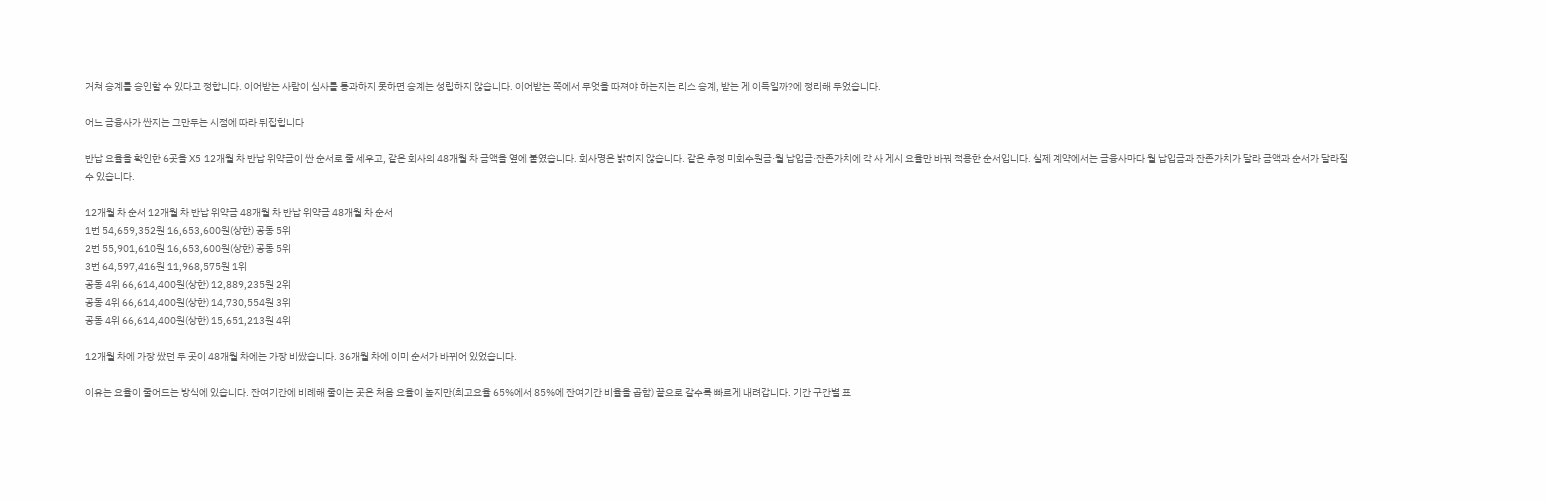거쳐 승계를 승인할 수 있다고 정합니다. 이어받는 사람이 심사를 통과하지 못하면 승계는 성립하지 않습니다. 이어받는 쪽에서 무엇을 따져야 하는지는 리스 승계, 받는 게 이득일까?에 정리해 두었습니다.

어느 금융사가 싼지는 그만두는 시점에 따라 뒤집힙니다

반납 요율을 확인한 6곳을 X5 12개월 차 반납 위약금이 싼 순서로 줄 세우고, 같은 회사의 48개월 차 금액을 옆에 붙였습니다. 회사명은 밝히지 않습니다. 같은 추정 미회수원금·월 납입금·잔존가치에 각 사 게시 요율만 바꿔 적용한 순서입니다. 실제 계약에서는 금융사마다 월 납입금과 잔존가치가 달라 금액과 순서가 달라질 수 있습니다.

12개월 차 순서 12개월 차 반납 위약금 48개월 차 반납 위약금 48개월 차 순서
1번 54,659,352원 16,653,600원(상한) 공동 5위
2번 55,901,610원 16,653,600원(상한) 공동 5위
3번 64,597,416원 11,968,575원 1위
공동 4위 66,614,400원(상한) 12,889,235원 2위
공동 4위 66,614,400원(상한) 14,730,554원 3위
공동 4위 66,614,400원(상한) 15,651,213원 4위

12개월 차에 가장 쌌던 두 곳이 48개월 차에는 가장 비쌌습니다. 36개월 차에 이미 순서가 바뀌어 있었습니다.

이유는 요율이 줄어드는 방식에 있습니다. 잔여기간에 비례해 줄이는 곳은 처음 요율이 높지만(최고요율 65%에서 85%에 잔여기간 비율을 곱함) 끝으로 갈수록 빠르게 내려갑니다. 기간 구간별 표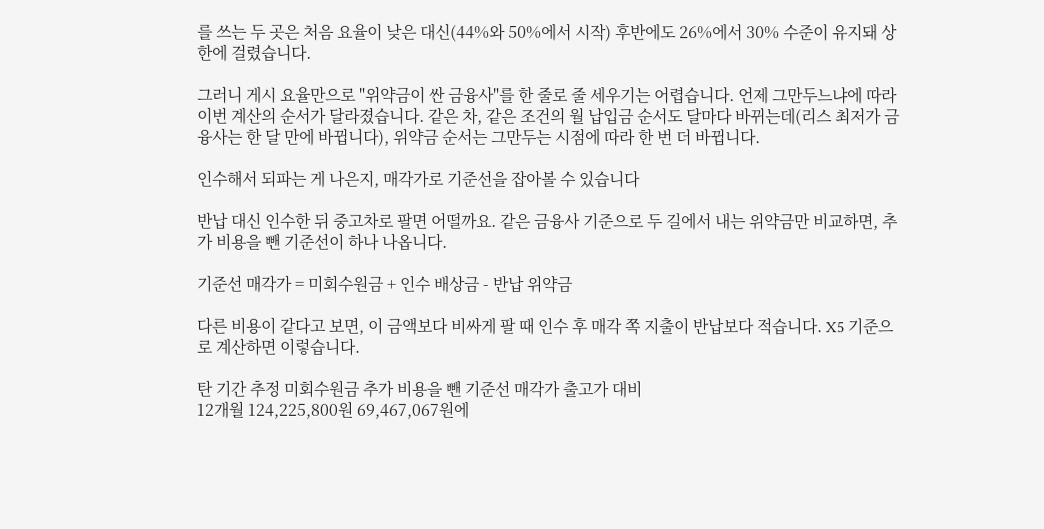를 쓰는 두 곳은 처음 요율이 낮은 대신(44%와 50%에서 시작) 후반에도 26%에서 30% 수준이 유지돼 상한에 걸렸습니다.

그러니 게시 요율만으로 "위약금이 싼 금융사"를 한 줄로 줄 세우기는 어렵습니다. 언제 그만두느냐에 따라 이번 계산의 순서가 달라졌습니다. 같은 차, 같은 조건의 월 납입금 순서도 달마다 바뀌는데(리스 최저가 금융사는 한 달 만에 바뀝니다), 위약금 순서는 그만두는 시점에 따라 한 번 더 바뀝니다.

인수해서 되파는 게 나은지, 매각가로 기준선을 잡아볼 수 있습니다

반납 대신 인수한 뒤 중고차로 팔면 어떨까요. 같은 금융사 기준으로 두 길에서 내는 위약금만 비교하면, 추가 비용을 뺀 기준선이 하나 나옵니다.

기준선 매각가 = 미회수원금 + 인수 배상금 - 반납 위약금

다른 비용이 같다고 보면, 이 금액보다 비싸게 팔 때 인수 후 매각 쪽 지출이 반납보다 적습니다. X5 기준으로 계산하면 이렇습니다.

탄 기간 추정 미회수원금 추가 비용을 뺀 기준선 매각가 출고가 대비
12개월 124,225,800원 69,467,067원에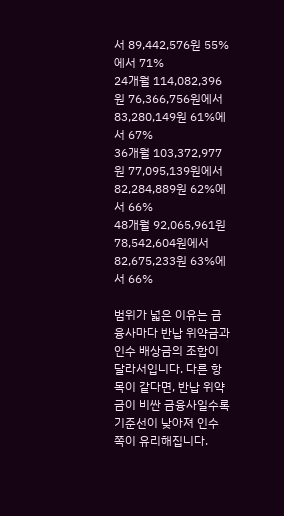서 89,442,576원 55%에서 71%
24개월 114,082,396원 76,366,756원에서 83,280,149원 61%에서 67%
36개월 103,372,977원 77,095,139원에서 82,284,889원 62%에서 66%
48개월 92,065,961원 78,542,604원에서 82,675,233원 63%에서 66%

범위가 넓은 이유는 금융사마다 반납 위약금과 인수 배상금의 조합이 달라서입니다. 다른 항목이 같다면, 반납 위약금이 비싼 금융사일수록 기준선이 낮아져 인수 쪽이 유리해집니다.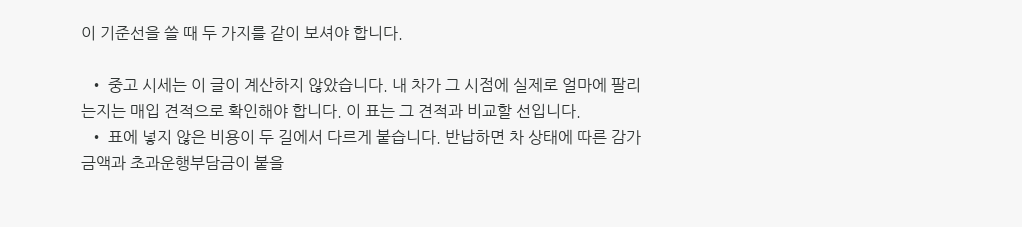이 기준선을 쓸 때 두 가지를 같이 보셔야 합니다.

  • 중고 시세는 이 글이 계산하지 않았습니다. 내 차가 그 시점에 실제로 얼마에 팔리는지는 매입 견적으로 확인해야 합니다. 이 표는 그 견적과 비교할 선입니다.
  • 표에 넣지 않은 비용이 두 길에서 다르게 붙습니다. 반납하면 차 상태에 따른 감가금액과 초과운행부담금이 붙을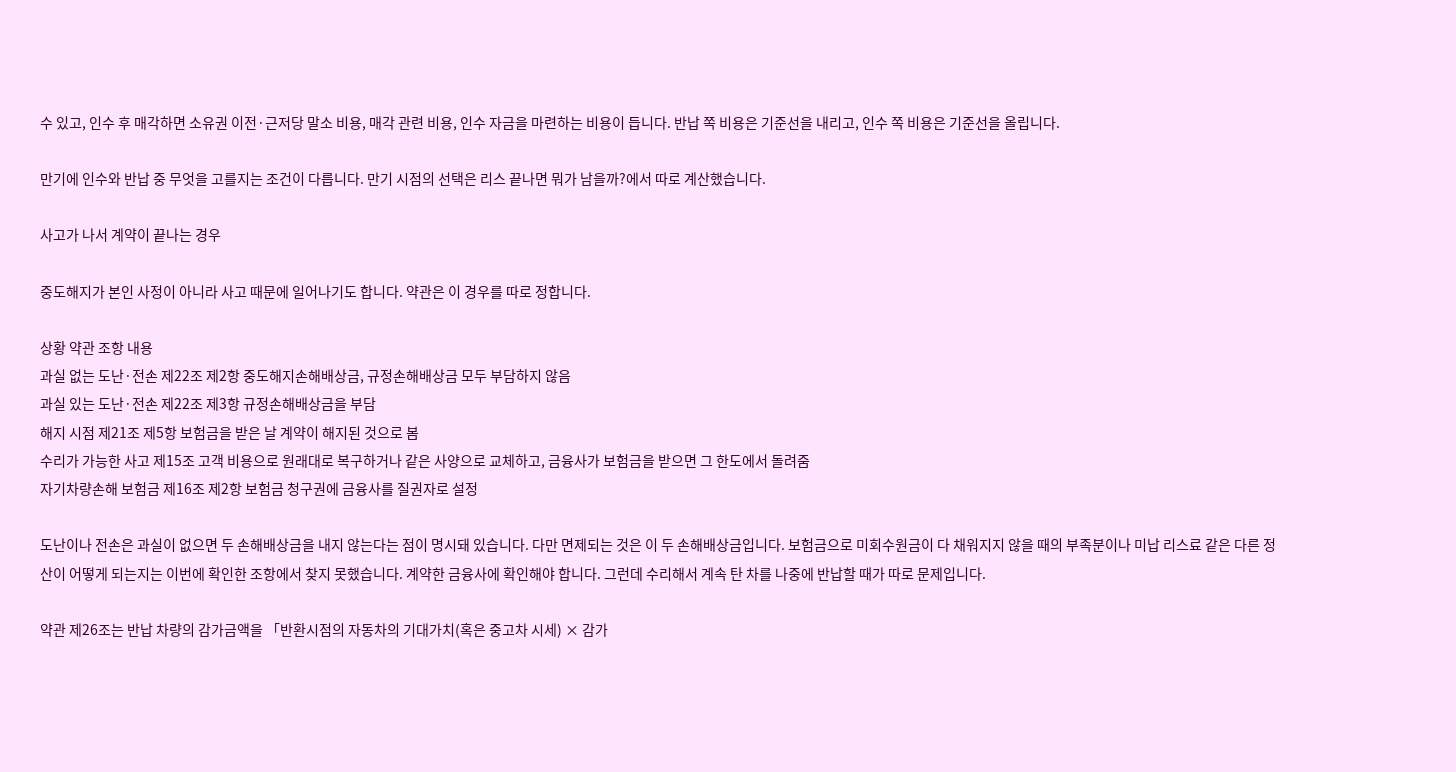수 있고, 인수 후 매각하면 소유권 이전·근저당 말소 비용, 매각 관련 비용, 인수 자금을 마련하는 비용이 듭니다. 반납 쪽 비용은 기준선을 내리고, 인수 쪽 비용은 기준선을 올립니다.

만기에 인수와 반납 중 무엇을 고를지는 조건이 다릅니다. 만기 시점의 선택은 리스 끝나면 뭐가 남을까?에서 따로 계산했습니다.

사고가 나서 계약이 끝나는 경우

중도해지가 본인 사정이 아니라 사고 때문에 일어나기도 합니다. 약관은 이 경우를 따로 정합니다.

상황 약관 조항 내용
과실 없는 도난·전손 제22조 제2항 중도해지손해배상금, 규정손해배상금 모두 부담하지 않음
과실 있는 도난·전손 제22조 제3항 규정손해배상금을 부담
해지 시점 제21조 제5항 보험금을 받은 날 계약이 해지된 것으로 봄
수리가 가능한 사고 제15조 고객 비용으로 원래대로 복구하거나 같은 사양으로 교체하고, 금융사가 보험금을 받으면 그 한도에서 돌려줌
자기차량손해 보험금 제16조 제2항 보험금 청구권에 금융사를 질권자로 설정

도난이나 전손은 과실이 없으면 두 손해배상금을 내지 않는다는 점이 명시돼 있습니다. 다만 면제되는 것은 이 두 손해배상금입니다. 보험금으로 미회수원금이 다 채워지지 않을 때의 부족분이나 미납 리스료 같은 다른 정산이 어떻게 되는지는 이번에 확인한 조항에서 찾지 못했습니다. 계약한 금융사에 확인해야 합니다. 그런데 수리해서 계속 탄 차를 나중에 반납할 때가 따로 문제입니다.

약관 제26조는 반납 차량의 감가금액을 「반환시점의 자동차의 기대가치(혹은 중고차 시세) × 감가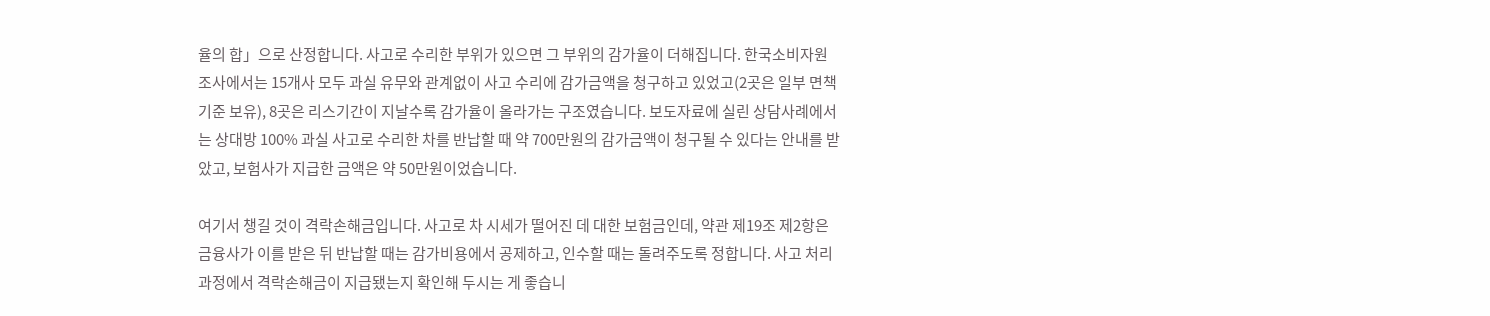율의 합」으로 산정합니다. 사고로 수리한 부위가 있으면 그 부위의 감가율이 더해집니다. 한국소비자원 조사에서는 15개사 모두 과실 유무와 관계없이 사고 수리에 감가금액을 청구하고 있었고(2곳은 일부 면책 기준 보유), 8곳은 리스기간이 지날수록 감가율이 올라가는 구조였습니다. 보도자료에 실린 상담사례에서는 상대방 100% 과실 사고로 수리한 차를 반납할 때 약 700만원의 감가금액이 청구될 수 있다는 안내를 받았고, 보험사가 지급한 금액은 약 50만원이었습니다.

여기서 챙길 것이 격락손해금입니다. 사고로 차 시세가 떨어진 데 대한 보험금인데, 약관 제19조 제2항은 금융사가 이를 받은 뒤 반납할 때는 감가비용에서 공제하고, 인수할 때는 돌려주도록 정합니다. 사고 처리 과정에서 격락손해금이 지급됐는지 확인해 두시는 게 좋습니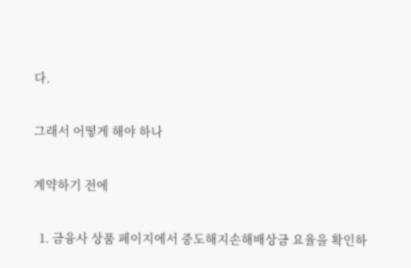다.

그래서 어떻게 해야 하나

계약하기 전에

  1. 금융사 상품 페이지에서 중도해지손해배상금 요율을 확인하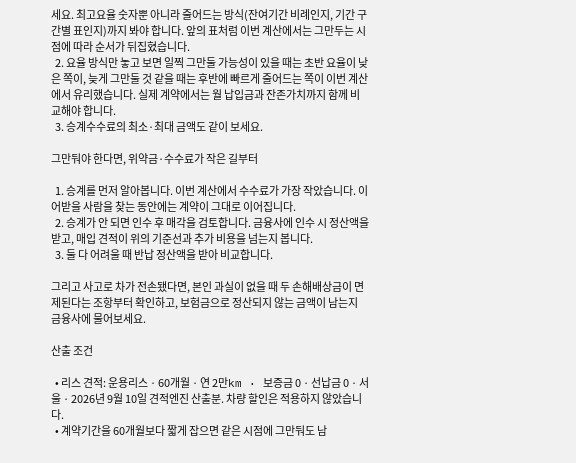세요. 최고요율 숫자뿐 아니라 줄어드는 방식(잔여기간 비례인지, 기간 구간별 표인지)까지 봐야 합니다. 앞의 표처럼 이번 계산에서는 그만두는 시점에 따라 순서가 뒤집혔습니다.
  2. 요율 방식만 놓고 보면 일찍 그만둘 가능성이 있을 때는 초반 요율이 낮은 쪽이, 늦게 그만둘 것 같을 때는 후반에 빠르게 줄어드는 쪽이 이번 계산에서 유리했습니다. 실제 계약에서는 월 납입금과 잔존가치까지 함께 비교해야 합니다.
  3. 승계수수료의 최소·최대 금액도 같이 보세요.

그만둬야 한다면, 위약금·수수료가 작은 길부터

  1. 승계를 먼저 알아봅니다. 이번 계산에서 수수료가 가장 작았습니다. 이어받을 사람을 찾는 동안에는 계약이 그대로 이어집니다.
  2. 승계가 안 되면 인수 후 매각을 검토합니다. 금융사에 인수 시 정산액을 받고, 매입 견적이 위의 기준선과 추가 비용을 넘는지 봅니다.
  3. 둘 다 어려울 때 반납 정산액을 받아 비교합니다.

그리고 사고로 차가 전손됐다면, 본인 과실이 없을 때 두 손해배상금이 면제된다는 조항부터 확인하고, 보험금으로 정산되지 않는 금액이 남는지 금융사에 물어보세요.

산출 조건

  • 리스 견적: 운용리스 · 60개월 · 연 2만km · 보증금 0 · 선납금 0 · 서울 · 2026년 9월 10일 견적엔진 산출분. 차량 할인은 적용하지 않았습니다.
  • 계약기간을 60개월보다 짧게 잡으면 같은 시점에 그만둬도 남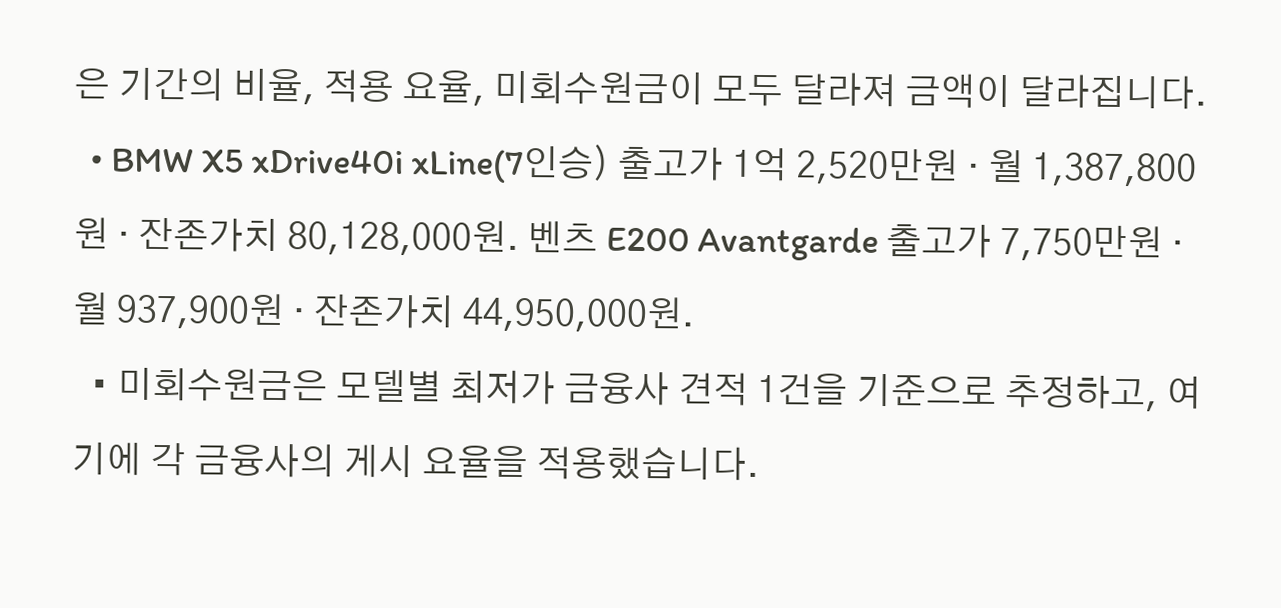은 기간의 비율, 적용 요율, 미회수원금이 모두 달라져 금액이 달라집니다.
  • BMW X5 xDrive40i xLine(7인승) 출고가 1억 2,520만원 · 월 1,387,800원 · 잔존가치 80,128,000원. 벤츠 E200 Avantgarde 출고가 7,750만원 · 월 937,900원 · 잔존가치 44,950,000원.
  • 미회수원금은 모델별 최저가 금융사 견적 1건을 기준으로 추정하고, 여기에 각 금융사의 게시 요율을 적용했습니다.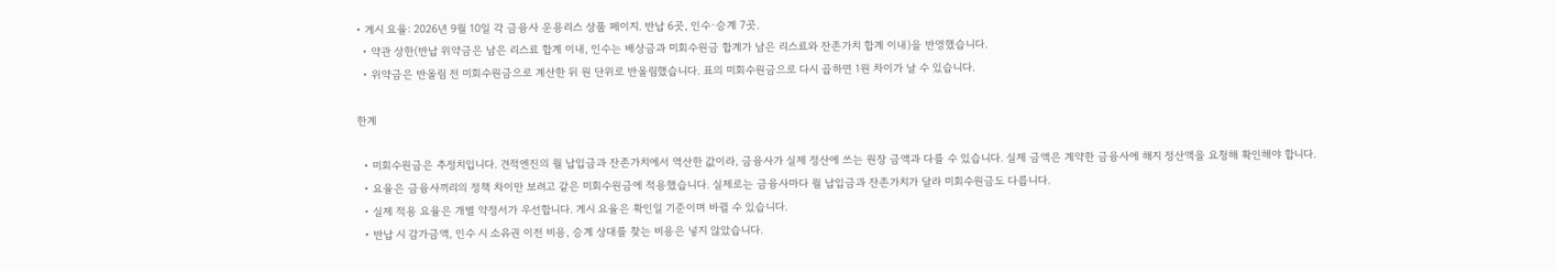• 게시 요율: 2026년 9월 10일 각 금융사 운용리스 상품 페이지. 반납 6곳, 인수·승계 7곳.
  • 약관 상한(반납 위약금은 남은 리스료 합계 이내, 인수는 배상금과 미회수원금 합계가 남은 리스료와 잔존가치 합계 이내)을 반영했습니다.
  • 위약금은 반올림 전 미회수원금으로 계산한 뒤 원 단위로 반올림했습니다. 표의 미회수원금으로 다시 곱하면 1원 차이가 날 수 있습니다.

한계

  • 미회수원금은 추정치입니다. 견적엔진의 월 납입금과 잔존가치에서 역산한 값이라, 금융사가 실제 정산에 쓰는 원장 금액과 다를 수 있습니다. 실제 금액은 계약한 금융사에 해지 정산액을 요청해 확인해야 합니다.
  • 요율은 금융사끼리의 정책 차이만 보려고 같은 미회수원금에 적용했습니다. 실제로는 금융사마다 월 납입금과 잔존가치가 달라 미회수원금도 다릅니다.
  • 실제 적용 요율은 개별 약정서가 우선합니다. 게시 요율은 확인일 기준이며 바뀔 수 있습니다.
  • 반납 시 감가금액, 인수 시 소유권 이전 비용, 승계 상대를 찾는 비용은 넣지 않았습니다.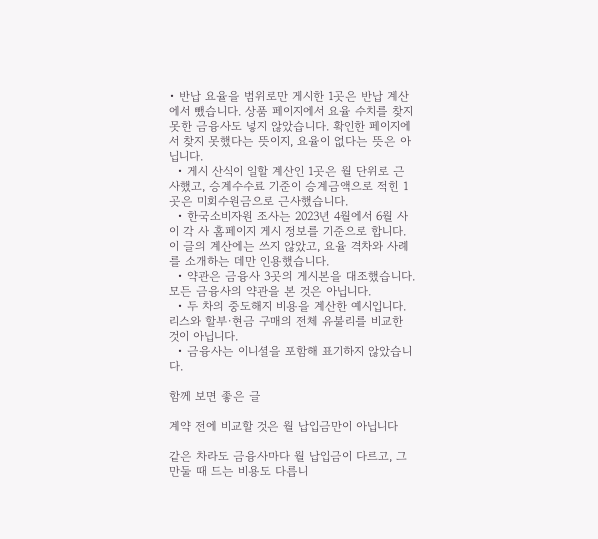• 반납 요율을 범위로만 게시한 1곳은 반납 계산에서 뺐습니다. 상품 페이지에서 요율 수치를 찾지 못한 금융사도 넣지 않았습니다. 확인한 페이지에서 찾지 못했다는 뜻이지, 요율이 없다는 뜻은 아닙니다.
  • 게시 산식이 일할 계산인 1곳은 월 단위로 근사했고, 승계수수료 기준이 승계금액으로 적힌 1곳은 미회수원금으로 근사했습니다.
  • 한국소비자원 조사는 2023년 4월에서 6월 사이 각 사 홈페이지 게시 정보를 기준으로 합니다. 이 글의 계산에는 쓰지 않았고, 요율 격차와 사례를 소개하는 데만 인용했습니다.
  • 약관은 금융사 3곳의 게시본을 대조했습니다. 모든 금융사의 약관을 본 것은 아닙니다.
  • 두 차의 중도해지 비용을 계산한 예시입니다. 리스와 할부·현금 구매의 전체 유불리를 비교한 것이 아닙니다.
  • 금융사는 이니셜을 포함해 표기하지 않았습니다.

함께 보면 좋은 글

계약 전에 비교할 것은 월 납입금만이 아닙니다

같은 차라도 금융사마다 월 납입금이 다르고, 그만둘 때 드는 비용도 다릅니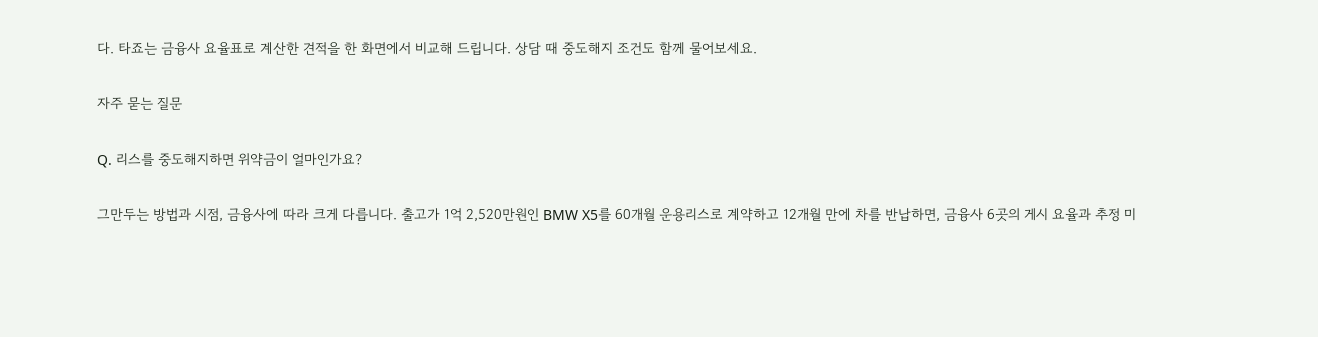다. 타죠는 금융사 요율표로 계산한 견적을 한 화면에서 비교해 드립니다. 상담 때 중도해지 조건도 함께 물어보세요.

자주 묻는 질문

Q. 리스를 중도해지하면 위약금이 얼마인가요?

그만두는 방법과 시점, 금융사에 따라 크게 다릅니다. 출고가 1억 2,520만원인 BMW X5를 60개월 운용리스로 계약하고 12개월 만에 차를 반납하면, 금융사 6곳의 게시 요율과 추정 미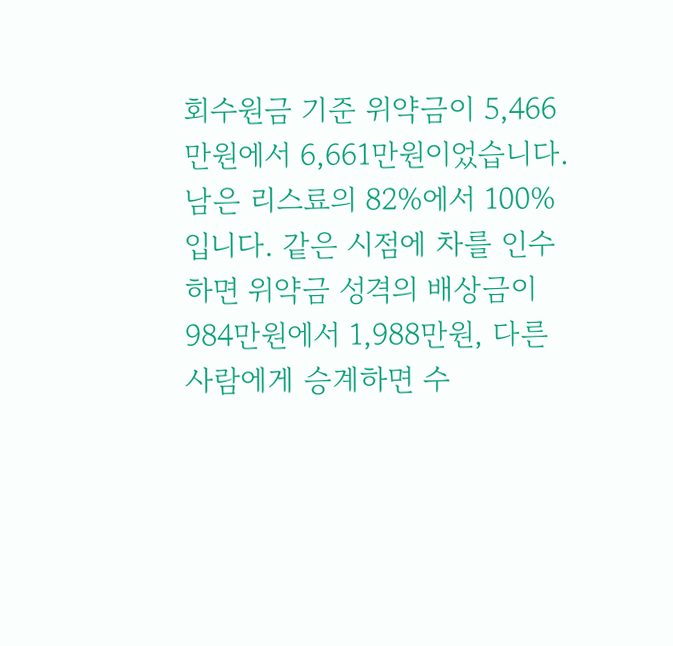회수원금 기준 위약금이 5,466만원에서 6,661만원이었습니다. 남은 리스료의 82%에서 100%입니다. 같은 시점에 차를 인수하면 위약금 성격의 배상금이 984만원에서 1,988만원, 다른 사람에게 승계하면 수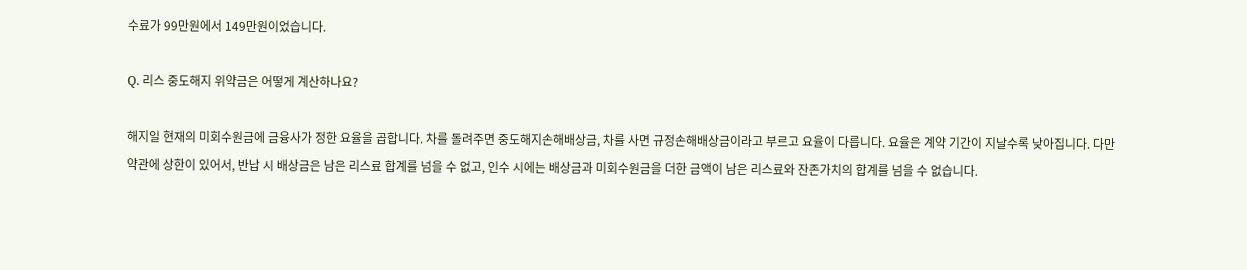수료가 99만원에서 149만원이었습니다.

Q. 리스 중도해지 위약금은 어떻게 계산하나요?

해지일 현재의 미회수원금에 금융사가 정한 요율을 곱합니다. 차를 돌려주면 중도해지손해배상금, 차를 사면 규정손해배상금이라고 부르고 요율이 다릅니다. 요율은 계약 기간이 지날수록 낮아집니다. 다만 약관에 상한이 있어서, 반납 시 배상금은 남은 리스료 합계를 넘을 수 없고, 인수 시에는 배상금과 미회수원금을 더한 금액이 남은 리스료와 잔존가치의 합계를 넘을 수 없습니다.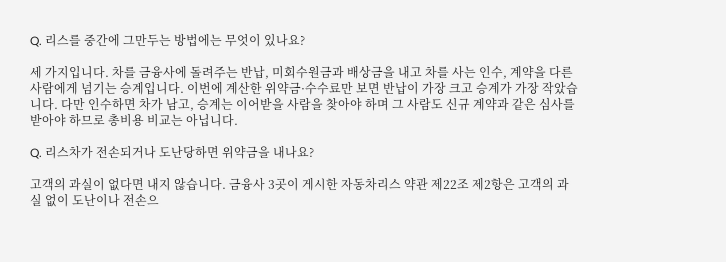Q. 리스를 중간에 그만두는 방법에는 무엇이 있나요?

세 가지입니다. 차를 금융사에 돌려주는 반납, 미회수원금과 배상금을 내고 차를 사는 인수, 계약을 다른 사람에게 넘기는 승계입니다. 이번에 계산한 위약금·수수료만 보면 반납이 가장 크고 승계가 가장 작았습니다. 다만 인수하면 차가 남고, 승계는 이어받을 사람을 찾아야 하며 그 사람도 신규 계약과 같은 심사를 받아야 하므로 총비용 비교는 아닙니다.

Q. 리스차가 전손되거나 도난당하면 위약금을 내나요?

고객의 과실이 없다면 내지 않습니다. 금융사 3곳이 게시한 자동차리스 약관 제22조 제2항은 고객의 과실 없이 도난이나 전손으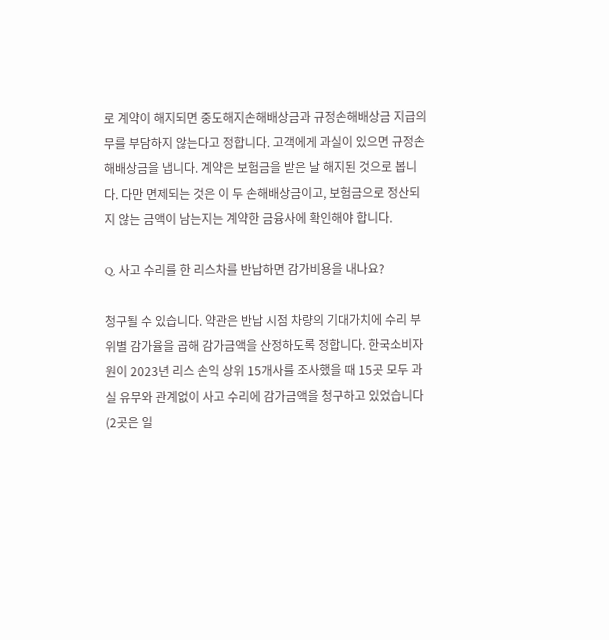로 계약이 해지되면 중도해지손해배상금과 규정손해배상금 지급의무를 부담하지 않는다고 정합니다. 고객에게 과실이 있으면 규정손해배상금을 냅니다. 계약은 보험금을 받은 날 해지된 것으로 봅니다. 다만 면제되는 것은 이 두 손해배상금이고, 보험금으로 정산되지 않는 금액이 남는지는 계약한 금융사에 확인해야 합니다.

Q. 사고 수리를 한 리스차를 반납하면 감가비용을 내나요?

청구될 수 있습니다. 약관은 반납 시점 차량의 기대가치에 수리 부위별 감가율을 곱해 감가금액을 산정하도록 정합니다. 한국소비자원이 2023년 리스 손익 상위 15개사를 조사했을 때 15곳 모두 과실 유무와 관계없이 사고 수리에 감가금액을 청구하고 있었습니다(2곳은 일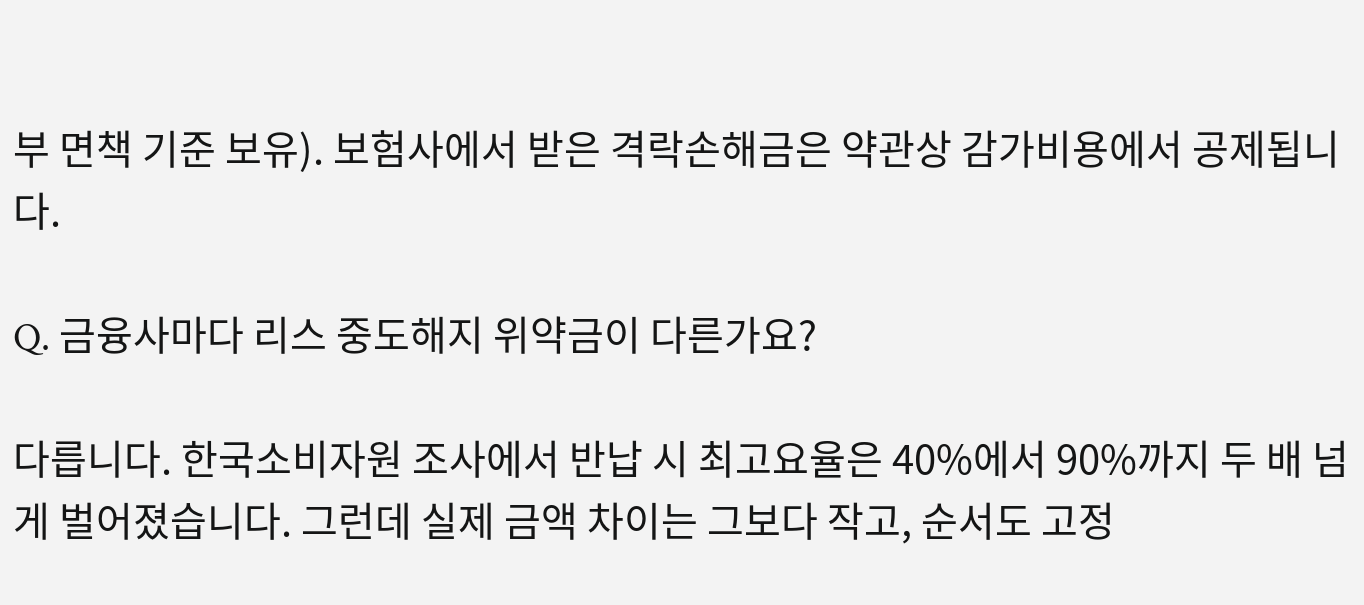부 면책 기준 보유). 보험사에서 받은 격락손해금은 약관상 감가비용에서 공제됩니다.

Q. 금융사마다 리스 중도해지 위약금이 다른가요?

다릅니다. 한국소비자원 조사에서 반납 시 최고요율은 40%에서 90%까지 두 배 넘게 벌어졌습니다. 그런데 실제 금액 차이는 그보다 작고, 순서도 고정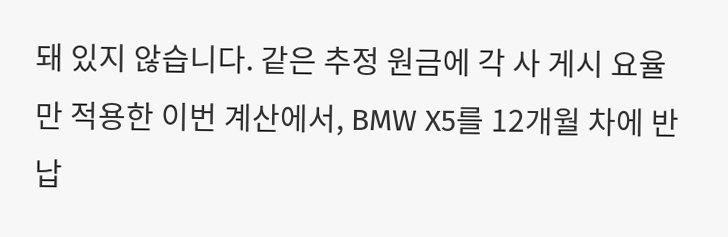돼 있지 않습니다. 같은 추정 원금에 각 사 게시 요율만 적용한 이번 계산에서, BMW X5를 12개월 차에 반납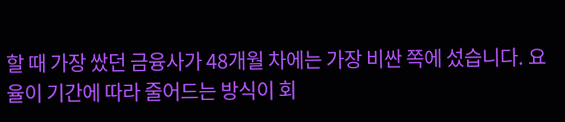할 때 가장 쌌던 금융사가 48개월 차에는 가장 비싼 쪽에 섰습니다. 요율이 기간에 따라 줄어드는 방식이 회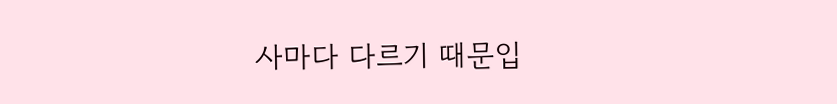사마다 다르기 때문입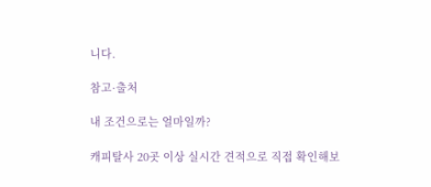니다.

참고·출처

내 조건으로는 얼마일까?

캐피탈사 20곳 이상 실시간 견적으로 직접 확인해보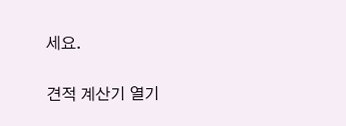세요.

견적 계산기 열기